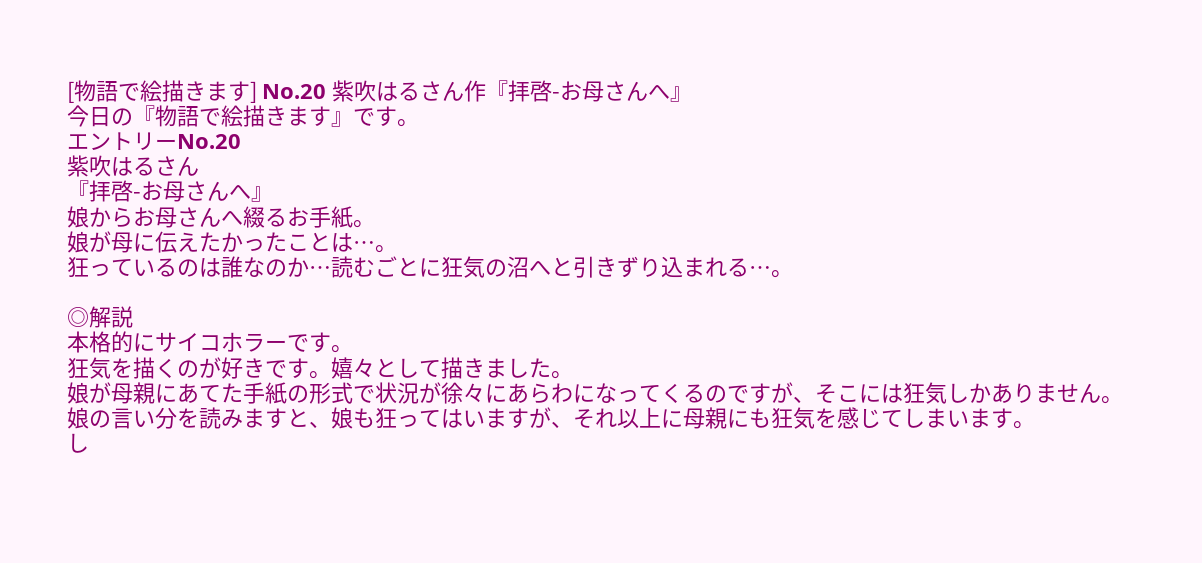[物語で絵描きます] No.20 紫吹はるさん作『拝啓-お母さんへ』
今日の『物語で絵描きます』です。
エントリーNo.20
紫吹はるさん
『拝啓-お母さんへ』
娘からお母さんへ綴るお手紙。
娘が母に伝えたかったことは…。
狂っているのは誰なのか…読むごとに狂気の沼へと引きずり込まれる…。

◎解説
本格的にサイコホラーです。
狂気を描くのが好きです。嬉々として描きました。
娘が母親にあてた手紙の形式で状況が徐々にあらわになってくるのですが、そこには狂気しかありません。
娘の言い分を読みますと、娘も狂ってはいますが、それ以上に母親にも狂気を感じてしまいます。
し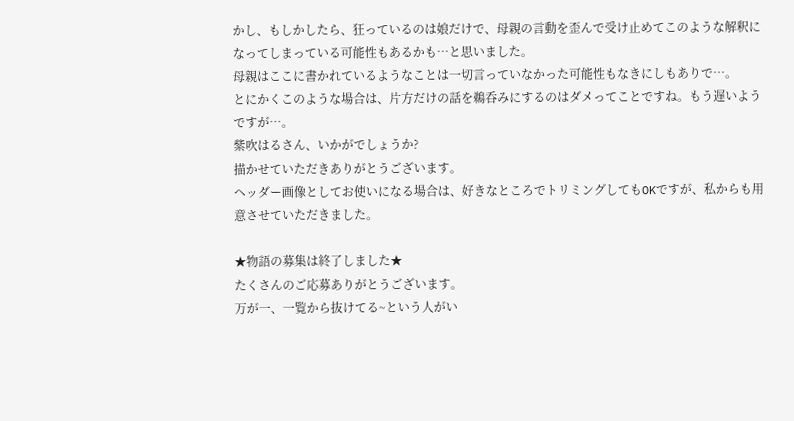かし、もしかしたら、狂っているのは娘だけで、母親の言動を歪んで受け止めてこのような解釈になってしまっている可能性もあるかも…と思いました。
母親はここに書かれているようなことは一切言っていなかった可能性もなきにしもありで…。
とにかくこのような場合は、片方だけの話を鵜呑みにするのはダメってことですね。もう遅いようですが…。
紫吹はるさん、いかがでしょうか?
描かせていただきありがとうございます。
ヘッダー画像としてお使いになる場合は、好きなところでトリミングしてもOKですが、私からも用意させていただきました。

★物語の募集は終了しました★
たくさんのご応募ありがとうございます。
万が一、一覧から抜けてる~という人がい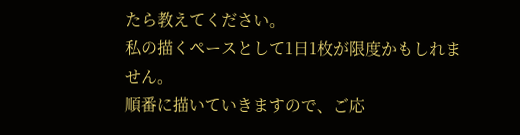たら教えてください。
私の描くペースとして1日1枚が限度かもしれません。
順番に描いていきますので、ご応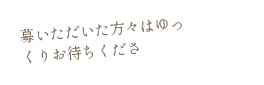募いただいた方々はゆっくりお待ちくださ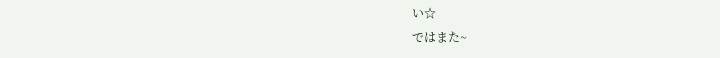い☆
ではまた~